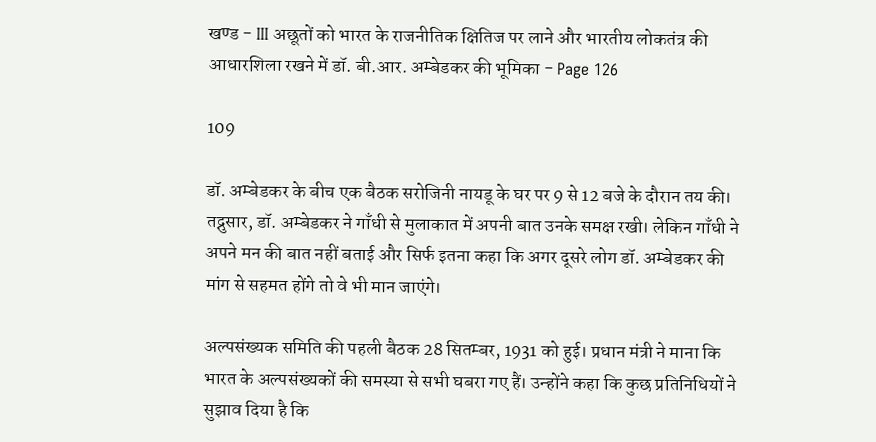खण्ड - III अछूतों को भारत के राजनीतिक क्षितिज पर लाने और भारतीय लोकतंत्र की आधारशिला रखने में डॉ. बी.आर. अम्बेडकर की भूमिका - Page 126

109

डॉ. अम्बेडकर के बीच एक बैठक सरोजिनी नायडू के घर पर 9 से 12 बजे के दौरान तय की। तद्नुसार, डॉ. अम्बेडकर ने गाँधी से मुलाकात में अपनी बात उनके समक्ष रखी। लेकिन गाँधी ने अपने मन की बात नहीं बताई और सिर्फ इतना कहा कि अगर दूसरे लोग डॉ. अम्बेडकर की मांग से सहमत होंगे तो वे भी मान जाएंगे।

अल्पसंख्यक समिति की पहली बैठक 28 सितम्बर, 1931 को हुई। प्रधान मंत्री ने माना कि भारत के अल्पसंख्यकों की समस्या से सभी घबरा गए हैं। उन्होंने कहा कि कुछ प्रतिनिधियों ने सुझाव दिया है कि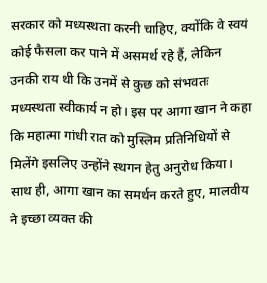सरकार को मध्यस्थता करनी चाहिए, क्योंकि वे स्वयं कोई फैसला कर पाने में असमर्थ रहे हैं, लेकिन उनकी राय थी कि उनमें से कुछ को संभवतः मध्यस्थता स्वीकार्य न हो। इस पर आगा खान ने कहा कि महात्मा गांधी रात को मुस्लिम प्रतिनिधियों से मिलेंगे इसलिए उन्होंने स्थगन हेतु अनुरोध किया। साथ ही, आगा खान का समर्थन करते हुए, मालवीय ने इच्छा व्यक्त की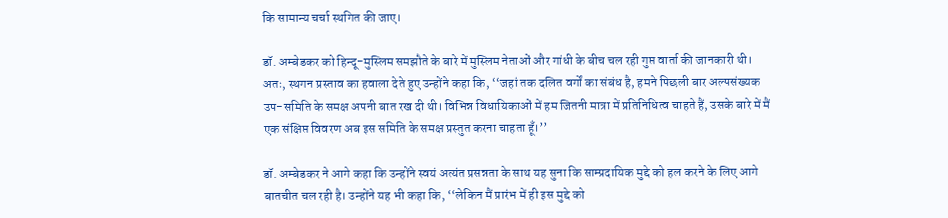कि सामान्य चर्चा स्थगित की जाए।

डॉ. अम्बेडकर को हिन्दू-मुस्लिम समझौते के बारे में मुस्लिम नेताओं और गांधी के बीच चल रही गुप्त वार्ता की जानकारी थी। अतः, स्थगन प्रस्ताव का हवाला देते हुए उन्होंने कहा कि, ‘‘जहां तक दलित वर्गों का संबंध है, हमने पिछली बार अल्पसंख्यक उप-समिति के समक्ष अपनी बात रख दी थी। विभिन्न विधायिकाओं में हम जितनी मात्रा में प्रतिनिधित्व चाहते हैं, उसके बारे में मैं एक संक्षिप्त विवरण अब इस समिति के समक्ष प्रस्तुत करना चाहता हूँ।’’

डॉ. अम्बेडकर ने आगे कहा कि उन्होंने स्वयं अत्यंत प्रसन्नता के साथ यह सुना कि साम्प्रदायिक मुद्दे को हल करने के लिए आगे बातचीत चल रही है। उन्होंने यह भी कहा कि, ‘‘लेकिन मैं प्रारंभ में ही इस मुद्दे को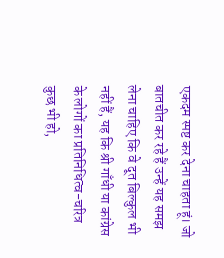एकदम स्पष्ट कर देना चाहता हूं। जो बातचीत कर रहे हैं उन्हें यह समझ लेना चाहिए कि वे दूत बिल्कुल भी नहीं हैं, यह कि श्री गाँधी या कांग्रेस के लोगों का प्रतिनिधित्व-चरित्र कुछ भी हो,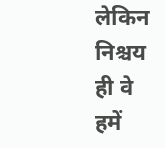लेकिन निश्चय ही वे हमें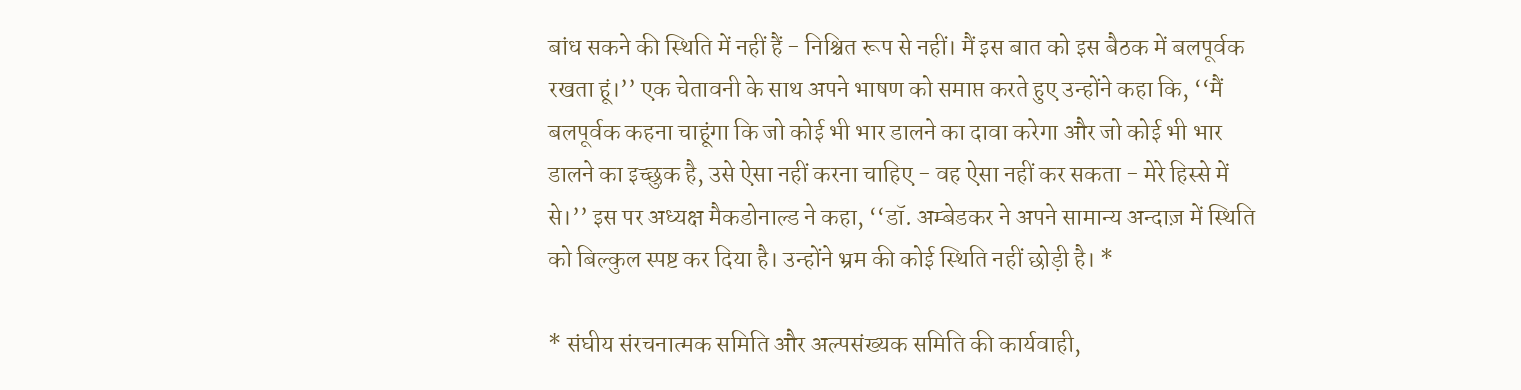बांध सकने की स्थिति में नहीं हैं - निश्चित रूप से नहीं। मैं इस बात को इस बैठक में बलपूर्वक रखता हूं।’’ एक चेतावनी के साथ अपने भाषण को समाप्त करते हुए उन्होंने कहा कि, ‘‘मैं बलपूर्वक कहना चाहूंगा कि जो कोई भी भार डालने का दावा करेगा और जो कोई भी भार डालने का इच्छुक है, उसे ऐसा नहीं करना चाहिए - वह ऐसा नहीं कर सकता - मेरे हिस्से में से।’’ इस पर अध्यक्ष मैकडोनाल्ड ने कहा, ‘‘डॉ. अम्बेडकर ने अपने सामान्य अन्दाज़ में स्थिति को बिल्कुल स्पष्ट कर दिया है। उन्होंने भ्रम की कोई स्थिति नहीं छोड़ी है। *

* संघीय संरचनात्मक समिति और अल्पसंख्यक समिति की कार्यवाही,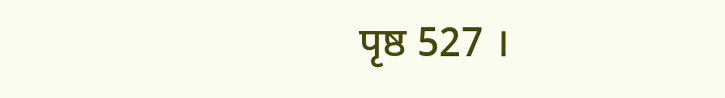पृष्ठ 527 ।